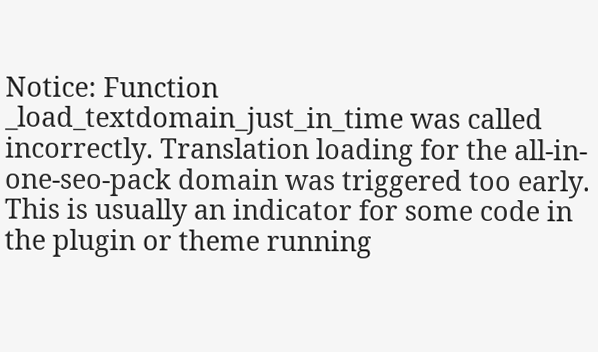Notice: Function _load_textdomain_just_in_time was called incorrectly. Translation loading for the all-in-one-seo-pack domain was triggered too early. This is usually an indicator for some code in the plugin or theme running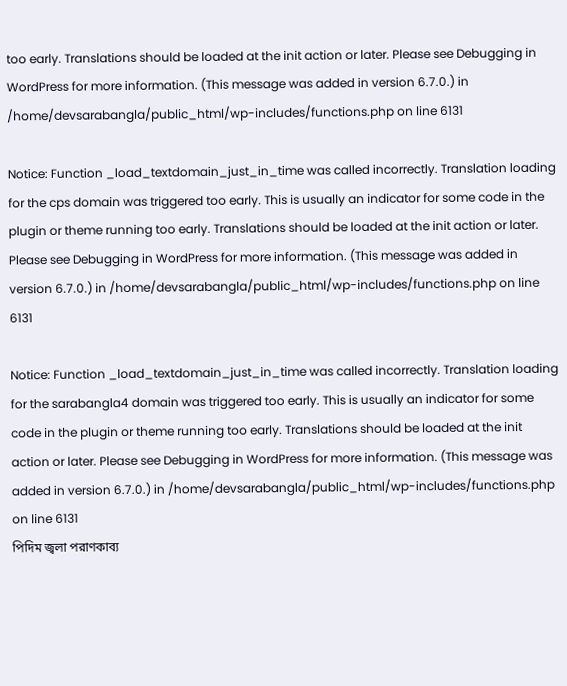too early. Translations should be loaded at the init action or later. Please see Debugging in WordPress for more information. (This message was added in version 6.7.0.) in /home/devsarabangla/public_html/wp-includes/functions.php on line 6131

Notice: Function _load_textdomain_just_in_time was called incorrectly. Translation loading for the cps domain was triggered too early. This is usually an indicator for some code in the plugin or theme running too early. Translations should be loaded at the init action or later. Please see Debugging in WordPress for more information. (This message was added in version 6.7.0.) in /home/devsarabangla/public_html/wp-includes/functions.php on line 6131

Notice: Function _load_textdomain_just_in_time was called incorrectly. Translation loading for the sarabangla4 domain was triggered too early. This is usually an indicator for some code in the plugin or theme running too early. Translations should be loaded at the init action or later. Please see Debugging in WordPress for more information. (This message was added in version 6.7.0.) in /home/devsarabangla/public_html/wp-includes/functions.php on line 6131
পিদিম জ্বলা পরাণকাব্য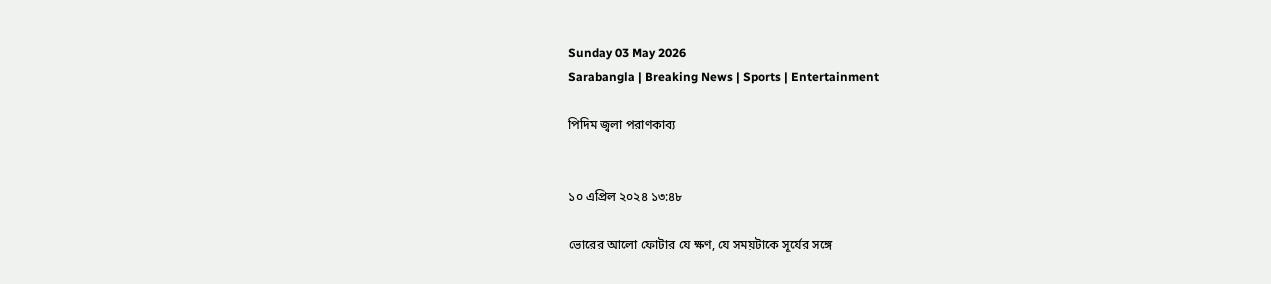Sunday 03 May 2026
Sarabangla | Breaking News | Sports | Entertainment

পিদিম জ্বলা পরাণকাব্য


১০ এপ্রিল ২০২৪ ১৩:৪৮

ভোরের আলো ফোটার যে ক্ষণ, যে সময়টাকে সূর্যের সঙ্গে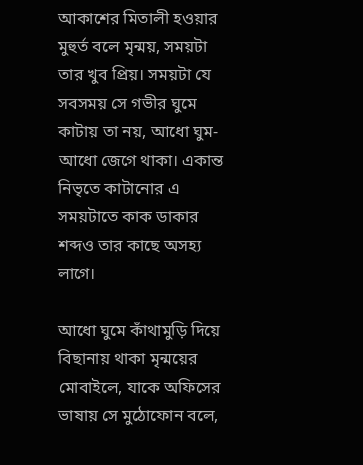আকাশের মিতালী হওয়ার মুহুর্ত বলে মৃন্ময়, সময়টা তার খুব প্রিয়। সময়টা যে সবসময় সে গভীর ঘুমে কাটায় তা নয়, আধো ঘুম- আধো জেগে থাকা। একান্ত নিভৃতে কাটানোর এ সময়টাতে কাক ডাকার শব্দও তার কাছে অসহ্য লাগে।

আধো ঘুমে কাঁথামুড়ি দিয়ে বিছানায় থাকা মৃন্ময়ের মোবাইলে, যাকে অফিসের ভাষায় সে মুঠোফোন বলে,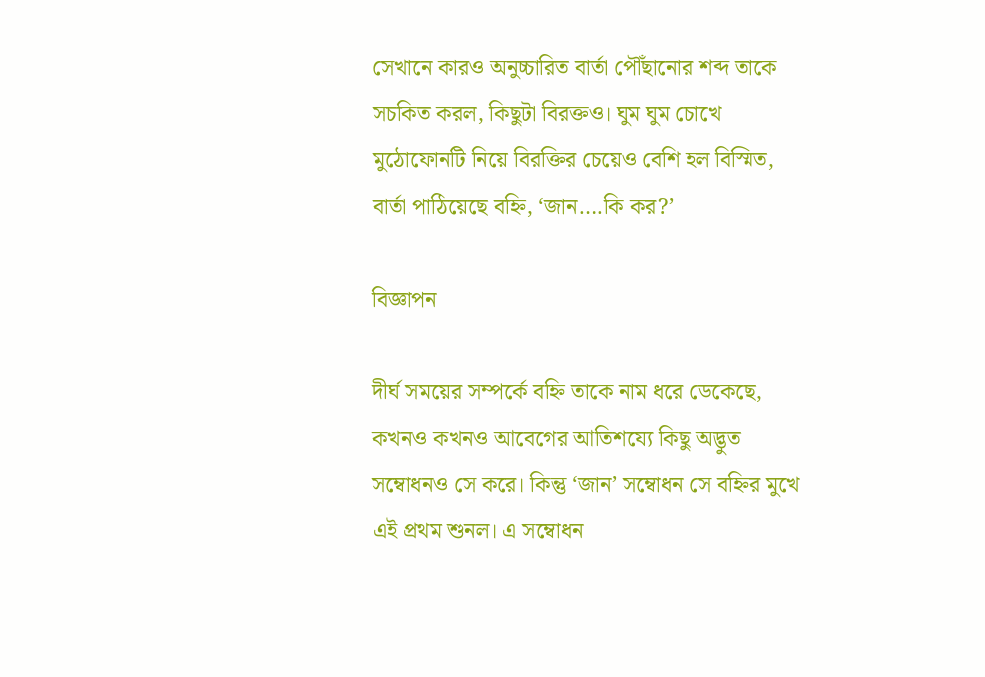সেখানে কারও অনুচ্চারিত বার্তা পৌঁছানোর শব্দ তাকে সচকিত করল, কিছুটা বিরক্তও। ঘুম ঘুম চোখে মুঠোফোনটি নিয়ে বিরক্তির চেয়েও বেশি হল বিস্মিত, বার্তা পাঠিয়েছে বহ্নি, ‘জান….কি কর?’

বিজ্ঞাপন

দীর্ঘ সময়ের সম্পর্কে বহ্নি তাকে নাম ধরে ডেকেছে, কখনও কখনও আবেগের আতিশয্যে কিছু অদ্ভুত সম্বোধনও সে করে। কিন্তু ‘জান’ সম্বোধন সে বহ্নির মুখে এই প্রথম শুনল। এ সম্বোধন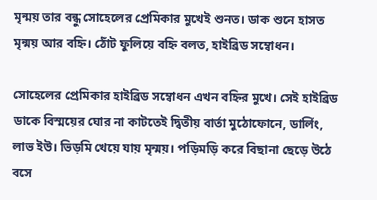মৃন্ময় তার বন্ধু সোহেলের প্রেমিকার মুখেই শুনত। ডাক শুনে হাসত মৃন্ময় আর বহ্নি। ঠোঁট ফুলিয়ে বহ্নি বলত, হাইব্রিড সম্বোধন।

সোহেলের প্রেমিকার হাইব্রিড সম্বোধন এখন বহ্নির মুখে। সেই হাইব্রিড ডাকে বিস্ময়ের ঘোর না কাটতেই দ্বিতীয় বার্তা মুঠোফোনে, ডার্লিং, লাভ ইউ। ভিড়মি খেয়ে যায় মৃন্ময়। পড়িমড়ি করে বিছানা ছেড়ে উঠে বসে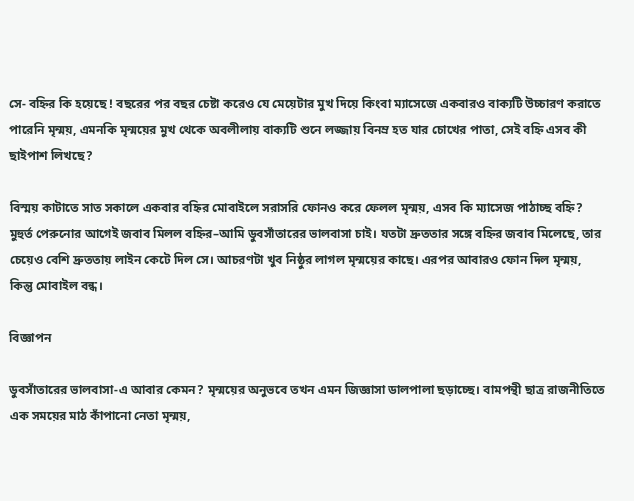সে- বহ্নির কি হয়েছে ! বছরের পর বছর চেষ্টা করেও যে মেয়েটার মুখ দিয়ে কিংবা ম্যাসেজে একবারও বাক্যটি উচ্চারণ করাতে পারেনি মৃন্ময়, এমনকি মৃন্ময়ের মুখ থেকে অবলীলায় বাক্যটি শুনে লজ্জায় বিনম্র হত যার চোখের পাতা, সেই বহ্নি এসব কী ছাইপাশ লিখছে?

বিস্ময় কাটাতে সাত সকালে একবার বহ্নির মোবাইলে সরাসরি ফোনও করে ফেলল মৃন্ময়, এসব কি ম্যাসেজ পাঠাচ্ছ বহ্নি? মুহুর্ত পেরুনোর আগেই জবাব মিলল বহ্নির–আমি ডুবসাঁতারের ভালবাসা চাই। যতটা দ্রুততার সঙ্গে বহ্নির জবাব মিলেছে, তার চেয়েও বেশি দ্রুততায় লাইন কেটে দিল সে। আচরণটা খুব নিষ্ঠুর লাগল মৃন্ময়ের কাছে। এরপর আবারও ফোন দিল মৃন্ময়, কিন্তু মোবাইল বন্ধ।

বিজ্ঞাপন

ডুবসাঁতারের ভালবাসা-এ আবার কেমন? মৃন্ময়ের অনুভবে তখন এমন জিজ্ঞাসা ডালপালা ছড়াচ্ছে। বামপন্থী ছাত্র রাজনীতিতে এক সময়ের মাঠ কাঁপানো নেতা মৃন্ময়,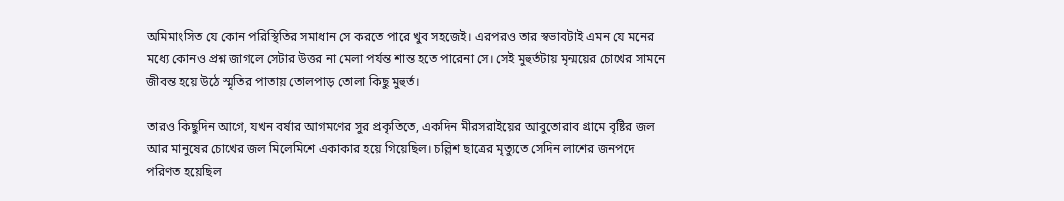অমিমাংসিত যে কোন পরিস্থিতির সমাধান সে করতে পারে খুব সহজেই। এরপরও তার স্বভাবটাই এমন যে মনের মধ্যে কোনও প্রশ্ন জাগলে সেটার উত্তর না মেলা পর্যন্ত শান্ত হতে পারেনা সে। সেই মুহুর্তটায় মৃন্ময়ের চোখের সামনে জীবন্ত হয়ে উঠে স্মৃতির পাতায় তোলপাড় তোলা কিছু মুহুর্ত।

তারও কিছুদিন আগে, যখন বর্ষার আগমণের সুর প্রকৃতিতে, একদিন মীরসরাইয়ের আবুতোরাব গ্রামে বৃষ্টির জল আর মানুষের চোখের জল মিলেমিশে একাকার হয়ে গিয়েছিল। চল্লিশ ছাত্রের মৃত্যুতে সেদিন লাশের জনপদে পরিণত হয়েছিল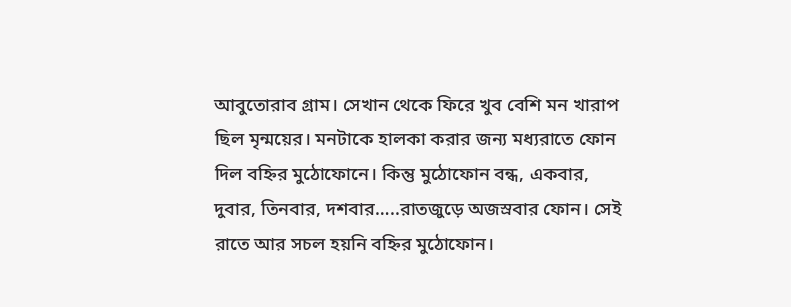আবুতোরাব গ্রাম। সেখান থেকে ফিরে খুব বেশি মন খারাপ ছিল মৃন্ময়ের। মনটাকে হালকা করার জন্য মধ্যরাতে ফোন দিল বহ্নির মুঠোফোনে। কিন্তু মুঠোফোন বন্ধ, একবার, দুবার, তিনবার, দশবার…..রাতজুড়ে অজস্রবার ফোন। সেই রাতে আর সচল হয়নি বহ্নির মুঠোফোন।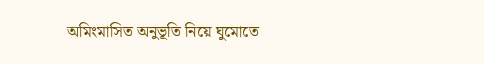অমিংমাসিত অনুভূতি নিয়ে ঘুমোতে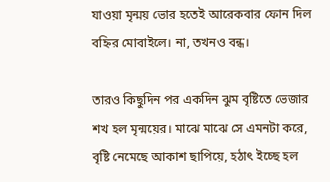যাওয়া মৃন্ময় ভোর হতেই আরেকবার ফোন দিল বহ্নির মোবাইলে। না, তখনও বন্ধ।

তারও কিছুদিন পর একদিন ঝুম বৃষ্টিতে ভেজার শখ হল মৃন্ময়ের। মাঝে মাঝে সে এমনটা করে, বৃষ্টি নেমেছে আকাশ ছাপিয়ে, হঠাৎ ইচ্ছে হল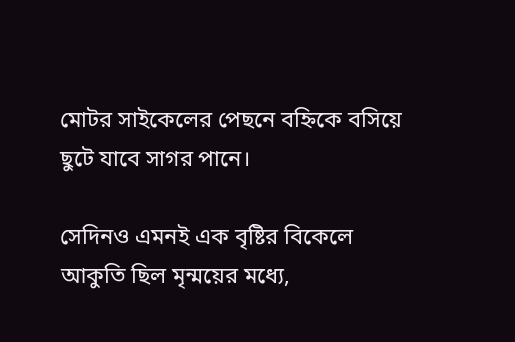মোটর সাইকেলের পেছনে বহ্নিকে বসিয়ে ছুটে যাবে সাগর পানে।

সেদিনও এমনই এক বৃষ্টির বিকেলে আকুতি ছিল মৃন্ময়ের মধ্যে,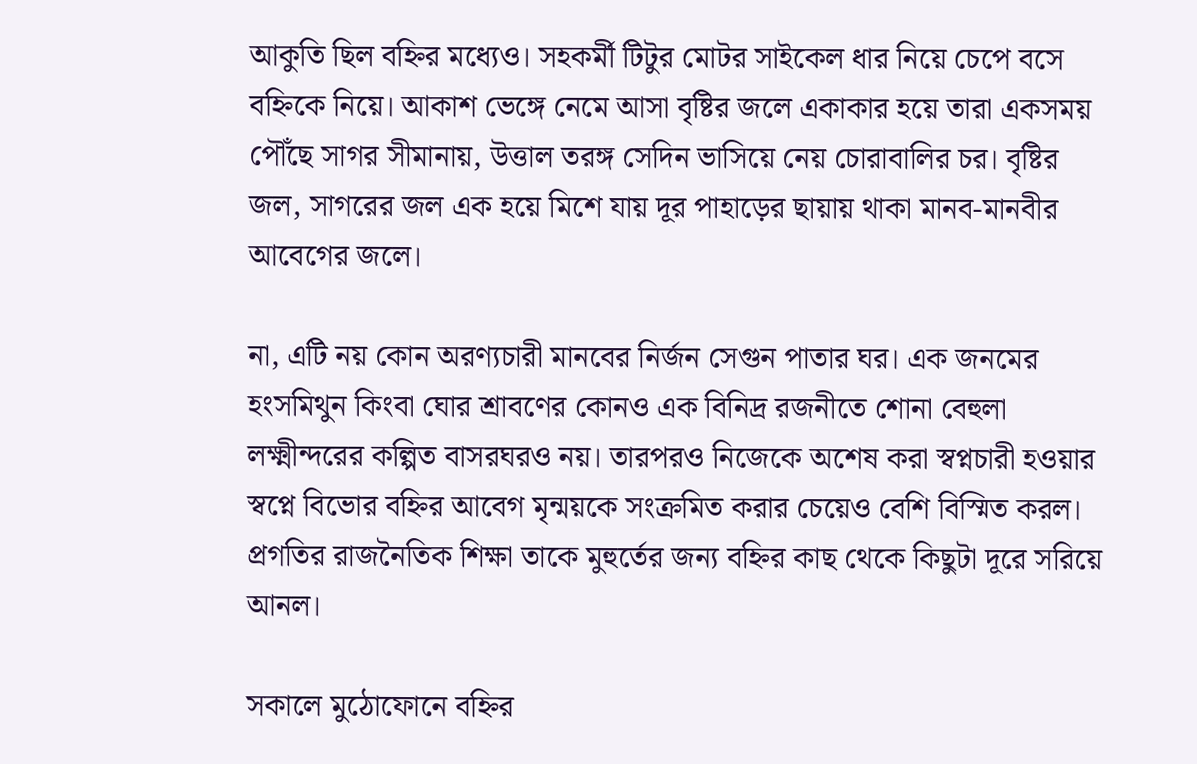আকুতি ছিল বহ্নির মধ্যেও। সহকর্মী টিটুর মোটর সাইকেল ধার নিয়ে চেপে বসে বহ্নিকে নিয়ে। আকাশ ভেঙ্গে নেমে আসা বৃষ্টির জলে একাকার হয়ে তারা একসময় পৌঁছে সাগর সীমানায়, উত্তাল তরঙ্গ সেদিন ভাসিয়ে নেয় চোরাবালির চর। বৃষ্টির জল, সাগরের জল এক হয়ে মিশে যায় দূর পাহাড়ের ছায়ায় থাকা মানব-মানবীর আবেগের জলে।

না, এটি নয় কোন অরণ্যচারী মানবের নির্জন সেগুন পাতার ঘর। এক জনমের হংসমিথুন কিংবা ঘোর শ্রাবণের কোনও এক বিনিদ্র রজনীতে শোনা বেহুলা লক্ষ্মীন্দরের কল্পিত বাসরঘরও নয়। তারপরও নিজেকে অশেষ করা স্বপ্নচারী হওয়ার স্বপ্নে বিভোর বহ্নির আবেগ মৃন্ময়কে সংক্রমিত করার চেয়েও বেশি বিস্মিত করল। প্রগতির রাজনৈতিক শিক্ষা তাকে মুহুর্তের জন্য বহ্নির কাছ থেকে কিছুটা দূরে সরিয়ে আনল।

সকালে মুঠোফোনে বহ্নির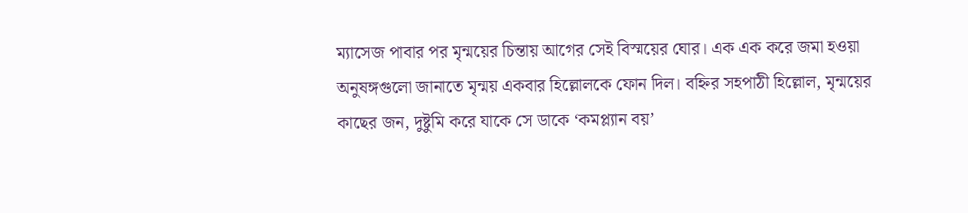ম্যাসেজ পাবার পর মৃন্ময়ের চিন্তায় আগের সেই বিস্ময়ের ঘোর। এক এক করে জমা হওয়া অনুষঙ্গগুলো জানাতে মৃন্ময় একবার হিল্লোলকে ফোন দিল। বহ্নির সহপাঠী হিল্লোল, মৃন্ময়ের কাছের জন, দুষ্টুমি করে যাকে সে ডাকে ‘কমপ্ল্যান বয়’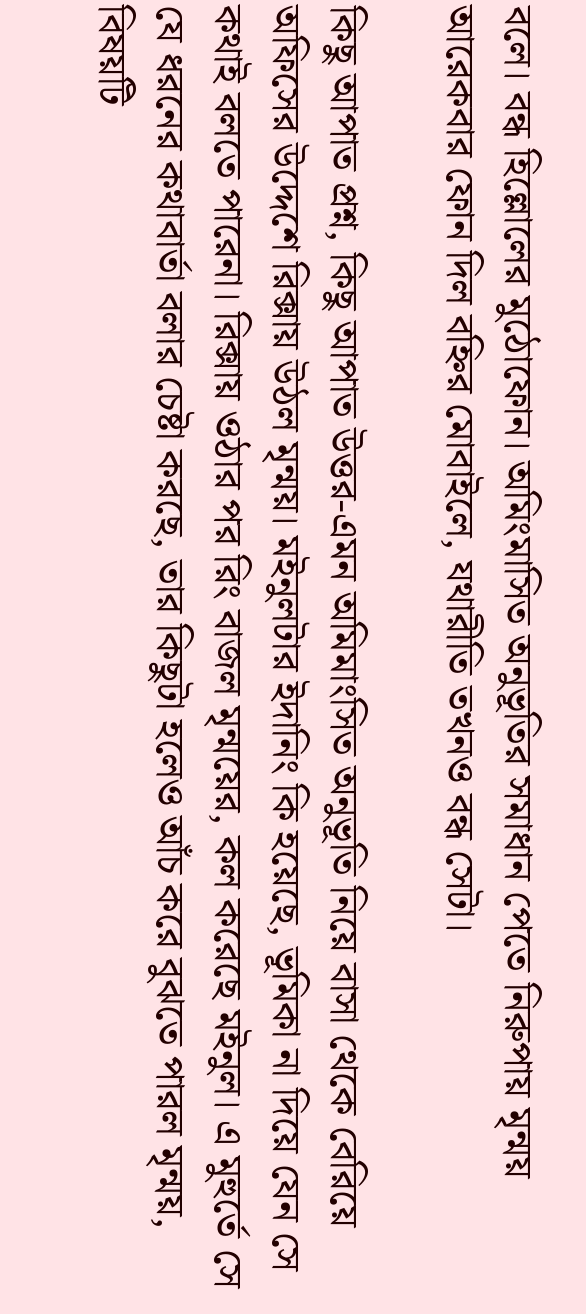বলে। বন্ধ হিল্লোলের মুঠোফোন। অমিংমাসিত অনুভূতির সমাধান পেতে নিরুপায় মৃন্ময় আরেকবার ফোন দিল বহ্নির মোবাইলে, যথারীতি তখনও বন্ধ সেটা।

কিছু আপাত প্রশ্ন, কিছু আপাত উত্তর-এমন অমিমাংসিত অনুভূতি নিয়ে বাসা থেকে বেরিয়ে অফিসের উদ্দেশে রিক্সায় উঠল মৃন্ময়। মইনুলটার ইদানিং কি হয়েছে, ভূমিকা না দিয়ে যেন সে কথাই বলতে পারেনা। রিক্সায় ওঠার পর রিং বাজল মৃন্ময়ের, কল করেছে মইনুল। এ মুহুর্তে সে যে ধরনের কথাবার্তা বলার চেষ্টা করছে, তার কিছুটা হলেও আঁচ করে বুঝতে পারল মৃন্ময়, বিষয়টি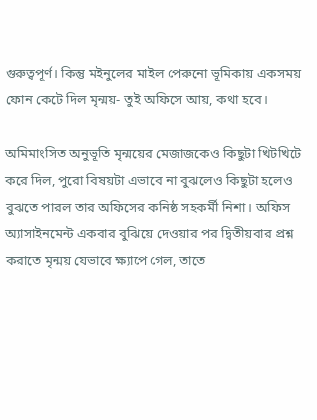গুরুত্বপূর্ণ। কিন্তু মইনুলের মাইল পেরুনো ভূমিকায় একসময় ফোন কেটে দিল মৃন্ময়- তুই অফিসে আয়, কথা হবে।

অমিমাংসিত অনুভূতি মৃন্ময়ের মেজাজকেও কিছুটা খিটখিটে করে দিল, পুরো বিষয়টা এভাবে না বুঝলেও কিছুটা হলেও বুঝতে পারল তার অফিসের কনিষ্ঠ সহকর্মী নিশা। অফিস অ্যাসাইনমেন্ট একবার বুঝিয়ে দেওয়ার পর দ্বিতীয়বার প্রশ্ন করাতে মৃন্ময় যেভাবে ক্ষ্যাপে গেল, তাতে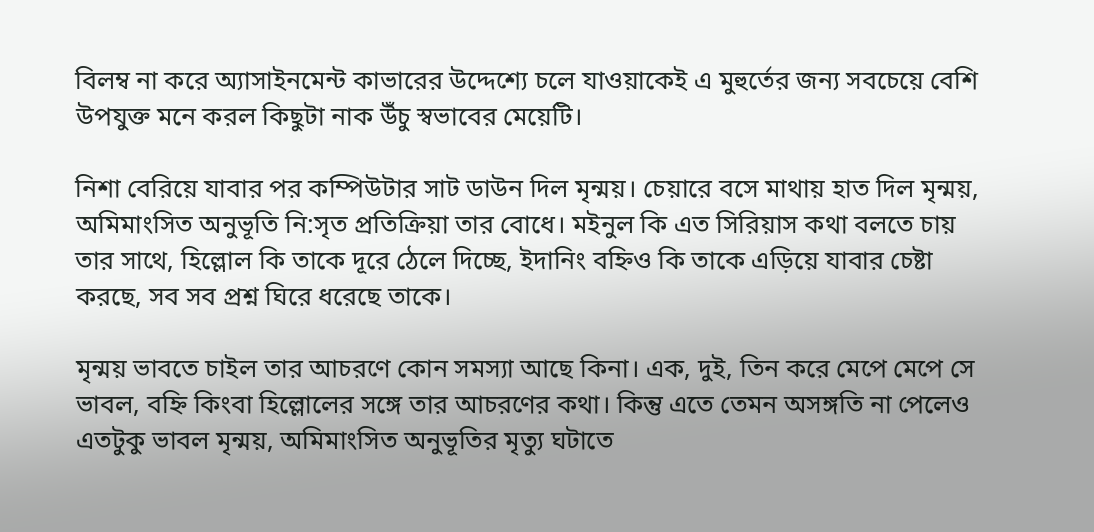বিলম্ব না করে অ্যাসাইনমেন্ট কাভারের উদ্দেশ্যে চলে যাওয়াকেই এ মুহুর্তের জন্য সবচেয়ে বেশি উপযুক্ত মনে করল কিছুটা নাক উঁচু স্বভাবের মেয়েটি।

নিশা বেরিয়ে যাবার পর কম্পিউটার সাট ডাউন দিল মৃন্ময়। চেয়ারে বসে মাথায় হাত দিল মৃন্ময়, অমিমাংসিত অনুভূতি নি:সৃত প্রতিক্রিয়া তার বোধে। মইনুল কি এত সিরিয়াস কথা বলতে চায় তার সাথে, হিল্লোল কি তাকে দূরে ঠেলে দিচ্ছে, ইদানিং বহ্নিও কি তাকে এড়িয়ে যাবার চেষ্টা করছে, সব সব প্রশ্ন ঘিরে ধরেছে তাকে।

মৃন্ময় ভাবতে চাইল তার আচরণে কোন সমস্যা আছে কিনা। এক, দুই, তিন করে মেপে মেপে সে ভাবল, বহ্নি কিংবা হিল্লোলের সঙ্গে তার আচরণের কথা। কিন্তু এতে তেমন অসঙ্গতি না পেলেও এতটুকু ভাবল মৃন্ময়, অমিমাংসিত অনুভূতির মৃত্যু ঘটাতে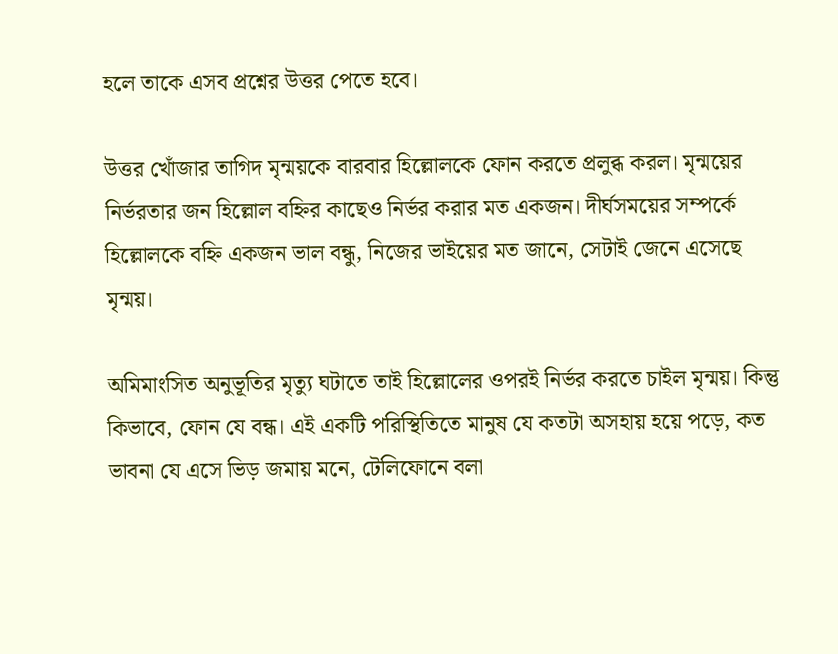হলে তাকে এসব প্রশ্নের উত্তর পেতে হবে।

উত্তর খোঁজার তাগিদ মৃন্ময়কে বারবার হিল্লোলকে ফোন করতে প্রলুব্ধ করল। মৃন্ময়ের নির্ভরতার জন হিল্লোল বহ্নির কাছেও নির্ভর করার মত একজন। দীর্ঘসময়ের সম্পর্কে হিল্লোলকে বহ্নি একজন ভাল বন্ধু, নিজের ভাইয়ের মত জানে, সেটাই জেনে এসেছে মৃন্ময়।

অমিমাংসিত অনুভূতির মৃত্যু ঘটাতে তাই হিল্লোলের ওপরই নির্ভর করতে চাইল মৃন্ময়। কিন্তু কিভাবে, ফোন যে বন্ধ। এই একটি পরিস্থিতিতে মানুষ যে কতটা অসহায় হয়ে পড়ে, কত ভাবনা যে এসে ভিড় জমায় মনে, টেলিফোনে বলা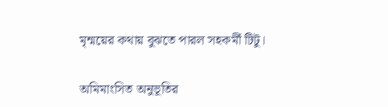মৃন্ময়ের কথায় বুঝতে পারল সহকর্মী টিটু।

অমিমাংসিত অনুভূতির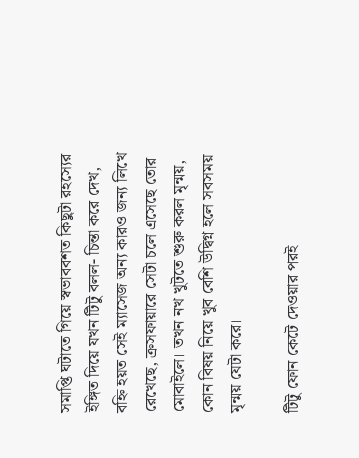সমাপ্তি ঘটাতে গিয়ে স্বভাববশত কিছুটা রহস্যের ইঙ্গিত দিয়ে যখন টিটু বলল- চিন্তা করে দেখ, বহ্নি হয়ত সেই ম্যাসেজ অন্য কারও জন্য লিখে রেখেছে, ক্রসফায়ারে সেটা চলে এসেছে তোর মোবাইলে। তখন নখ খুটতে শুরু করল মৃন্ময়, কোন বিষয় নিয়ে খুব বেশি উদ্বিগ্ন হলে সবসময় মৃন্ময় যেটা করে।

টিটু ফোন কেটে দেওয়ার পরই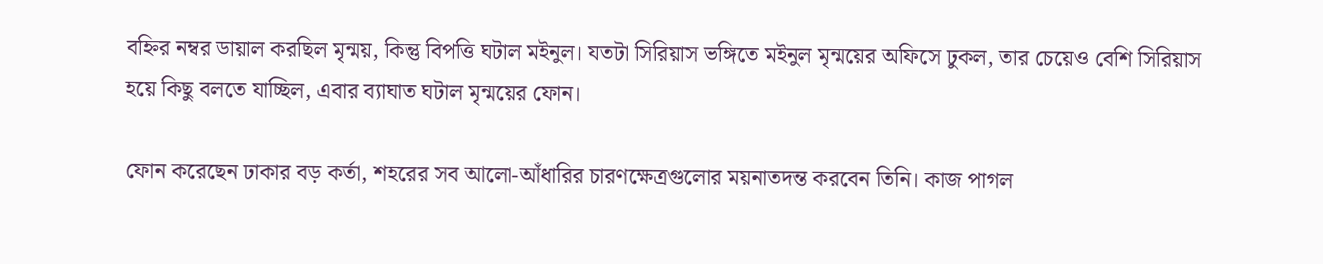বহ্নির নম্বর ডায়াল করছিল মৃন্ময়, কিন্তু বিপত্তি ঘটাল মইনুল। যতটা সিরিয়াস ভঙ্গিতে মইনুল মৃন্ময়ের অফিসে ঢুকল, তার চেয়েও বেশি সিরিয়াস হয়ে কিছু বলতে যাচ্ছিল, এবার ব্যাঘাত ঘটাল মৃন্ময়ের ফোন।

ফোন করেছেন ঢাকার বড় কর্তা, শহরের সব আলো-আঁধারির চারণক্ষেত্রগুলোর ময়নাতদন্ত করবেন তিনি। কাজ পাগল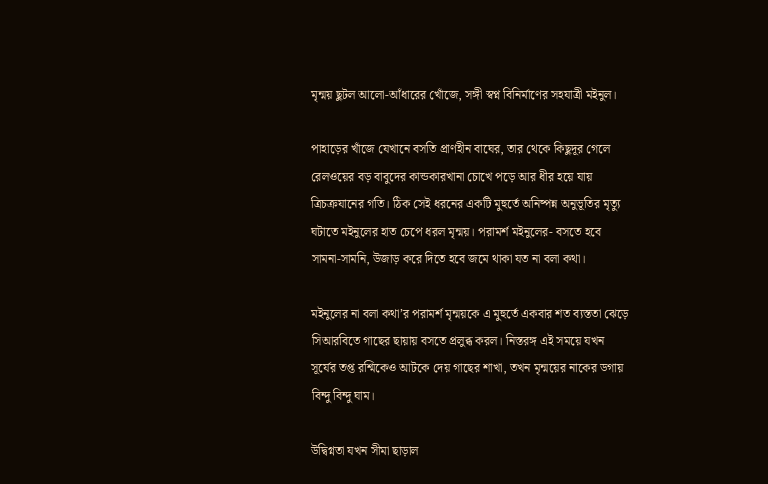মৃন্ময় ছুটল আলো-আঁধারের খোঁজে, সঙ্গী স্বপ্ন বিনির্মাণের সহযাত্রী মইনুল।

পাহাড়ের খাঁজে যেখানে বসতি প্রাণহীন বাঘের, তার থেকে কিছুদূর গেলে রেলওয়ের বড় বাবুদের কান্ডকারখানা চোখে পড়ে আর ধীর হয়ে যায় ত্রিচক্রযানের গতি। ঠিক সেই ধরনের একটি মুহুর্তে অনিষ্পন্ন অনুভূতির মৃত্যু ঘটাতে মইনুলের হাত চেপে ধরল মৃন্ময়। পরামর্শ মইনুলের- বসতে হবে সামনা-সামনি, উজাড় করে দিতে হবে জমে থাকা যত না বলা কথা।

মইনুলের না বলা কথা’র পরামর্শ মৃন্ময়কে এ মুহুর্তে একবার শত ব্যস্ততা ঝেড়ে সিআরবিতে গাছের ছায়ায় বসতে প্রলুব্ধ করল। নিস্তরঙ্গ এই সময়ে যখন সূর্যের তপ্ত রশ্মিকেও আটকে দেয় গাছের শাখা, তখন মৃন্ময়ের নাকের ডগায় বিন্দু বিন্দু ঘাম।

উদ্বিগ্নতা যখন সীমা ছাড়াল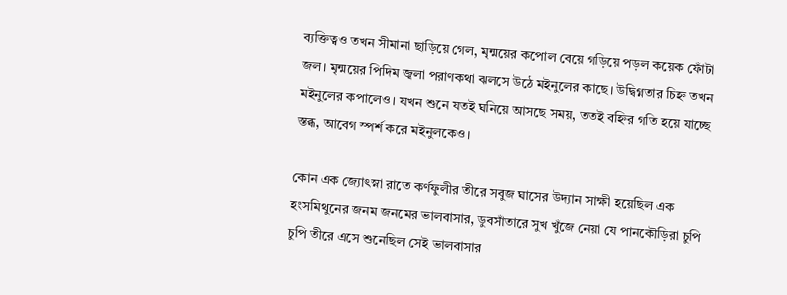ব্যক্তিত্বও তখন সীমানা ছাড়িয়ে গেল, মৃন্ময়ের কপোল বেয়ে গড়িয়ে পড়ল কয়েক ফোঁটা জল। মৃন্ময়ের পিদিম জ্বলা পরাণকথা ঝলসে উঠে মইনুলের কাছে। উদ্বিগ্নতার চিহ্ন তখন মইনুলের কপালেও। যখন শুনে যতই ঘনিয়ে আসছে সময়, ততই বহ্নির গতি হয়ে যাচ্ছে স্তব্ধ, আবেগ স্পর্শ করে মইনুলকেও।

কোন এক জ্যোৎস্না রাতে কর্ণফুলীর তীরে সবুজ ঘাসের উদ্যান সাক্ষী হয়েছিল এক হংসমিথুনের জনম জনমের ভালবাসার, ডুবসাঁতারে সুখ খুঁজে নেয়া যে পানকৌড়িরা চুপি চুপি তীরে এসে শুনেছিল সেই ভালবাসার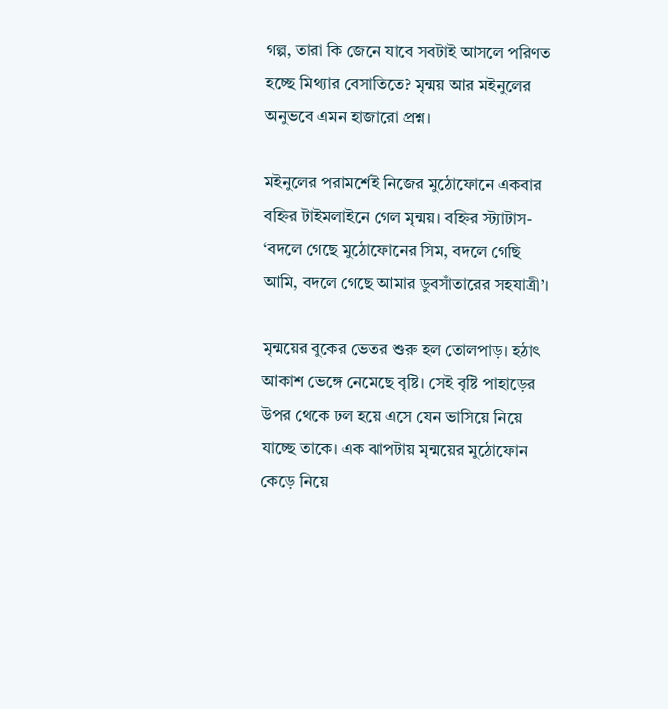গল্প, তারা কি জেনে যাবে সবটাই আসলে পরিণত হচ্ছে মিথ্যার বেসাতিতে? মৃন্ময় আর মইনুলের অনুভবে এমন হাজারো প্রশ্ন।

মইনুলের পরামর্শেই নিজের মুঠোফোনে একবার বহ্নির টাইমলাইনে গেল মৃন্ময়। বহ্নির স্ট্যাটাস- ‘বদলে গেছে মুঠোফোনের সিম, বদলে গেছি আমি, বদলে গেছে আমার ডুবসাঁতারের সহযাত্রী’।

মৃন্ময়ের বুকের ভেতর শুরু হল তোলপাড়। হঠাৎ আকাশ ভেঙ্গে নেমেছে বৃষ্টি। সেই বৃষ্টি পাহাড়ের উপর থেকে ঢল হয়ে এসে যেন ভাসিয়ে নিয়ে যাচ্ছে তাকে। এক ঝাপটায় মৃন্ময়ের মুঠোফোন কেড়ে নিয়ে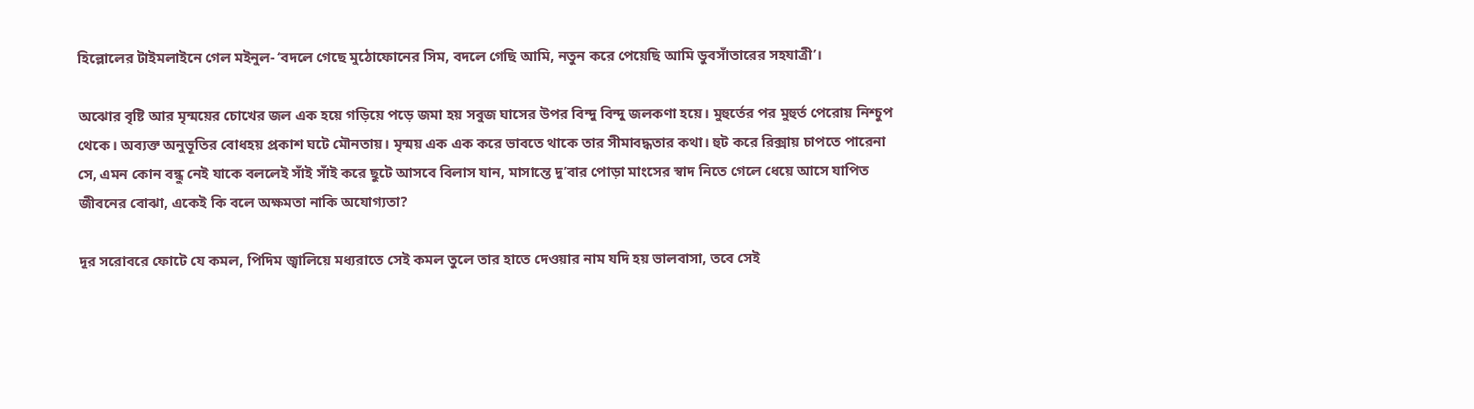হিল্লোলের টাইমলাইনে গেল মইনুল- ‘বদলে গেছে মুঠোফোনের সিম, বদলে গেছি আমি, নতুন করে পেয়েছি আমি ডুবসাঁতারের সহযাত্রী’।

অঝোর বৃষ্টি আর মৃন্ময়ের চোখের জল এক হয়ে গড়িয়ে পড়ে জমা হয় সবুজ ঘাসের উপর বিন্দু বিন্দু জলকণা হয়ে। মুহুর্তের পর মুহুর্ত পেরোয় নিশ্চুপ থেকে। অব্যক্ত অনুভূতির বোধহয় প্রকাশ ঘটে মৌনতায়। মৃন্ময় এক এক করে ভাবতে থাকে তার সীমাবদ্ধতার কথা। হুট করে রিক্সায় চাপতে পারেনা সে, এমন কোন বন্ধু নেই যাকে বললেই সাঁই সাঁই করে ছুটে আসবে বিলাস যান, মাসান্তে দু’বার পোড়া মাংসের স্বাদ নিতে গেলে ধেয়ে আসে যাপিত জীবনের বোঝা, একেই কি বলে অক্ষমতা নাকি অযোগ্যতা?

দূর সরোবরে ফোটে যে কমল, পিদিম জ্বালিয়ে মধ্যরাতে সেই কমল তুলে তার হাতে দেওয়ার নাম যদি হয় ভালবাসা, তবে সেই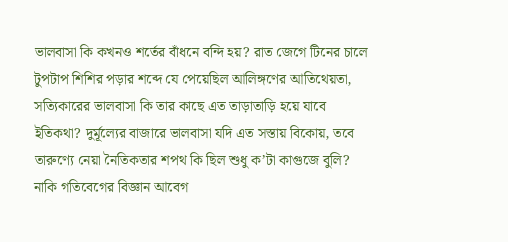ভালবাসা কি কখনও শর্তের বাঁধনে বন্দি হয়? রাত জেগে টিনের চালে টুপটাপ শিশির পড়ার শব্দে যে পেয়েছিল আলিঙ্গণের আতিথেয়তা, সত্যিকারের ভালবাসা কি তার কাছে এত তাড়াতাড়ি হয়ে যাবে ইতিকথা? দুর্মূল্যের বাজারে ভালবাসা যদি এত সস্তায় বিকোয়, তবে তারুণ্যে নেয়া নৈতিকতার শপথ কি ছিল শুধু ক’টা কাগুজে বুলি? নাকি গতিবেগের বিজ্ঞান আবেগ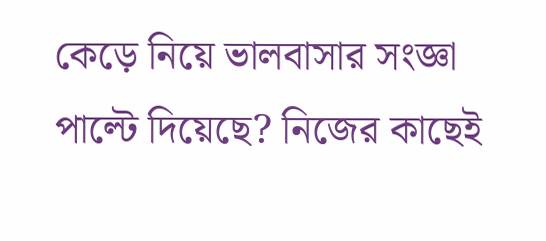কেড়ে নিয়ে ভালবাসার সংজ্ঞা পাল্টে দিয়েছে? নিজের কাছেই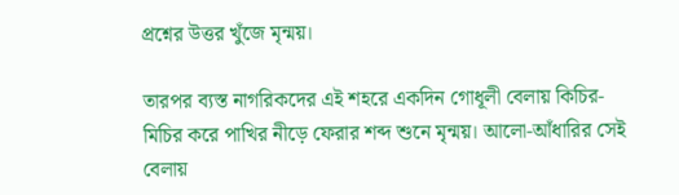প্রশ্নের উত্তর খুঁজে মৃন্ময়।

তারপর ব্যস্ত নাগরিকদের এই শহরে একদিন গোধূলী বেলায় কিচির-মিচির করে পাখির নীড়ে ফেরার শব্দ শুনে মৃন্ময়। আলো-আঁধারির সেই বেলায়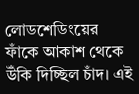লোডশেডিংয়ের ফাঁকে আকাশ থেকে উঁকি দিচ্ছিল চাঁদ। এই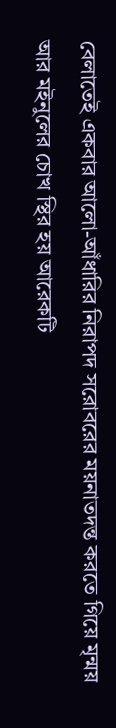বেলাতেই একবার আলো-আঁধারির নিরাপদ সরোবরের ময়নাতদন্ত করতে গিয়ে মৃন্ময় আর মইনুলের চোখ স্থির হয় আরেকটি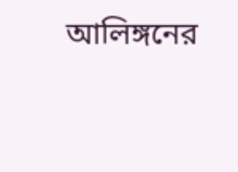আলিঙ্গনের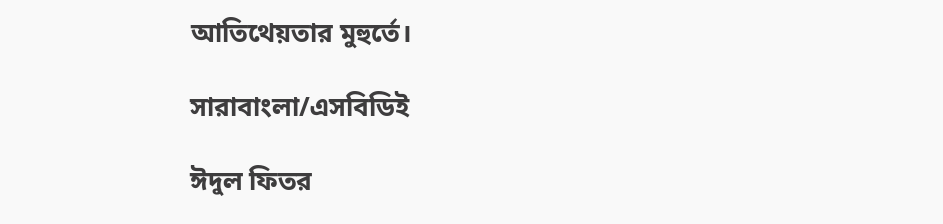আতিথেয়তার মুহুর্তে।

সারাবাংলা/এসবিডিই

ঈদুল ফিতর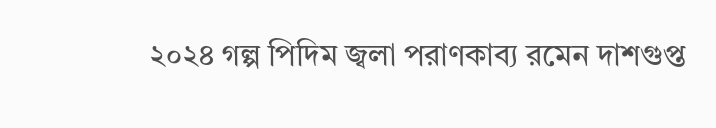২০২৪ গল্প পিদিম জ্বলা পরাণকাব্য রমেন দাশগুপ্ত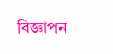বিজ্ঞাপন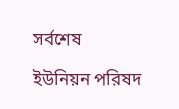সর্বশেষ

ইউনিয়ন পরিষদ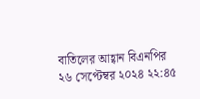বাতিলের আহ্বান বিএনপির
২৬ সেপ্টেম্বর ২০২৪ ২২:৪৫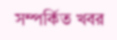সম্পর্কিত খবর